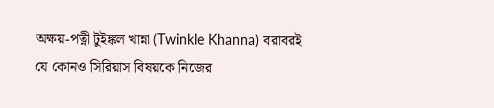অক্ষয়-পত্নী টুইঙ্কল খান্না (Twinkle Khanna) বরাবরই যে কোনও সিরিয়াস বিষয়কে নিজের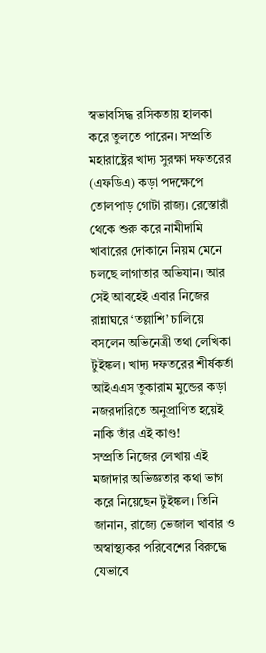স্বভাবসিদ্ধ রসিকতায় হালকা করে তুলতে পারেন। সম্প্রতি মহারাষ্ট্রের খাদ্য সুরক্ষা দফতরের (এফডিএ) কড়া পদক্ষেপে তোলপাড় গোটা রাজ্য। রেস্তোরাঁ থেকে শুরু করে নামীদামি খাবারের দোকানে নিয়ম মেনে চলছে লাগাতার অভিযান। আর সেই আবহেই এবার নিজের রান্নাঘরে ‘তল্লাশি’ চালিয়ে বসলেন অভিনেত্রী তথা লেখিকা টুইঙ্কল। খাদ্য দফতরের শীর্ষকর্তা আইএএস তুকারাম মুন্ডের কড়া নজরদারিতে অনুপ্রাণিত হয়েই নাকি তাঁর এই কাণ্ড!
সম্প্রতি নিজের লেখায় এই মজাদার অভিজ্ঞতার কথা ভাগ করে নিয়েছেন টুইঙ্কল। তিনি জানান, রাজ্যে ভেজাল খাবার ও অস্বাস্থ্যকর পরিবেশের বিরুদ্ধে যেভাবে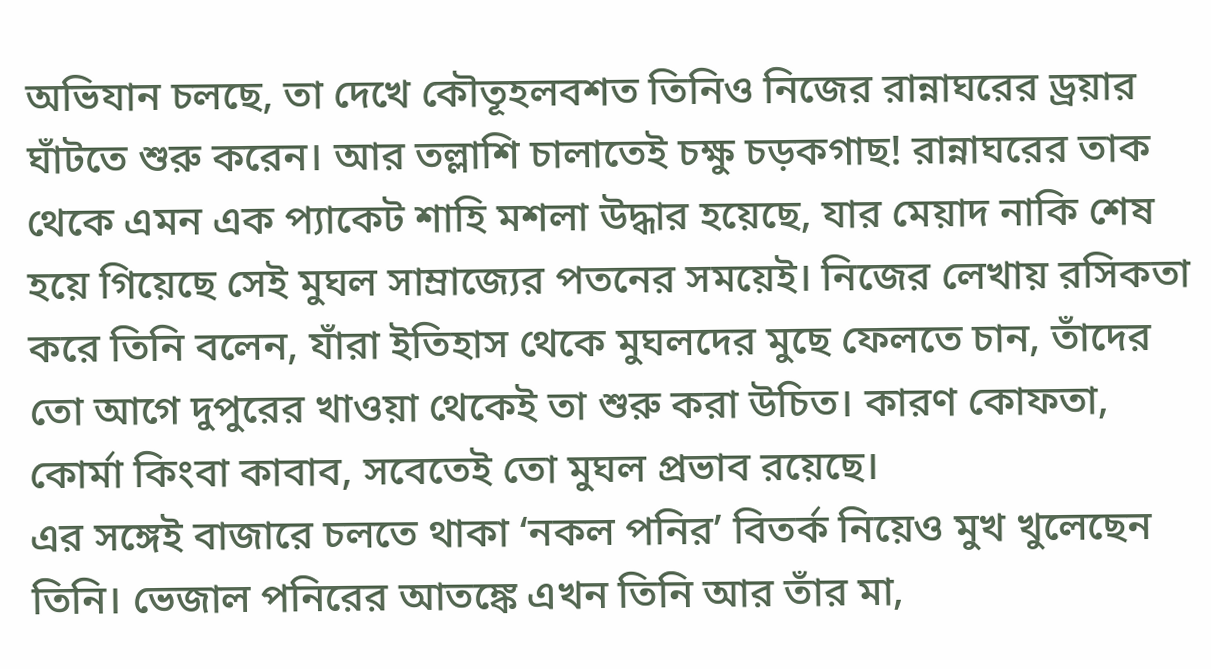অভিযান চলছে, তা দেখে কৌতূহলবশত তিনিও নিজের রান্নাঘরের ড্রয়ার ঘাঁটতে শুরু করেন। আর তল্লাশি চালাতেই চক্ষু চড়কগাছ! রান্নাঘরের তাক থেকে এমন এক প্যাকেট শাহি মশলা উদ্ধার হয়েছে, যার মেয়াদ নাকি শেষ হয়ে গিয়েছে সেই মুঘল সাম্রাজ্যের পতনের সময়েই। নিজের লেখায় রসিকতা করে তিনি বলেন, যাঁরা ইতিহাস থেকে মুঘলদের মুছে ফেলতে চান, তাঁদের তো আগে দুপুরের খাওয়া থেকেই তা শুরু করা উচিত। কারণ কোফতা, কোর্মা কিংবা কাবাব, সবেতেই তো মুঘল প্রভাব রয়েছে।
এর সঙ্গেই বাজারে চলতে থাকা ‘নকল পনির’ বিতর্ক নিয়েও মুখ খুলেছেন তিনি। ভেজাল পনিরের আতঙ্কে এখন তিনি আর তাঁর মা,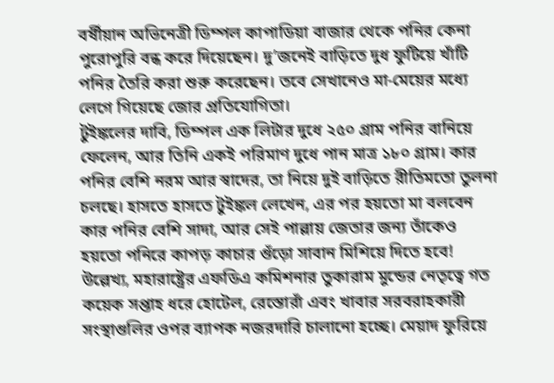বর্ষীয়ান অভিনেত্রী ডিম্পল কাপাডিয়া বাজার থেকে পনির কেনা পুরোপুরি বন্ধ করে দিয়েছেন। দু’জনেই বাড়িতে দুধ ফুটিয়ে খাঁটি পনির তৈরি করা শুরু করেছেন। তবে সেখানেও মা-মেয়ের মধ্যে লেগে গিয়েছে জোর প্রতিযোগিতা।
টুইঙ্কলের দাবি, ডিম্পল এক লিটার দুধে ২৫০ গ্রাম পনির বানিয়ে ফেলেন, আর তিনি একই পরিমাণ দুধে পান মাত্র ১৮০ গ্রাম। কার পনির বেশি নরম আর স্বাদের, তা নিয়ে দুই বাড়িতে রীতিমতো তুলনা চলছে। হাসতে হাসতে টুইঙ্কল লেখেন, এর পর হয়তো মা বলবেন কার পনির বেশি সাদা, আর সেই পাল্লায় জেতার জন্য তাঁকেও হয়তো পনিরে কাপড় কাচার গুঁড়ো সাবান মিশিয়ে দিতে হবে!
উল্লেখ্য, মহারাষ্ট্রের এফডিএ কমিশনার তুকারাম মুন্ডের নেতৃত্বে গত কয়েক সপ্তাহ ধরে হোটেল, রেস্তোরাঁ এবং খাবার সরবরাহকারী সংস্থাগুলির ওপর ব্যাপক নজরদারি চালানো হচ্ছে। মেয়াদ ফুরিয়ে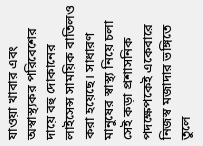যাওয়া খাবার এবং অস্বাস্থ্যকর পরিবেশের দায়ে বহু দোকানের লাইসেন্স সাময়িক বাতিলও করা হয়েছে। সাধারণ মানুষের স্বাস্থ্য নিয়ে চলা সেই কড়া প্রশাসনিক পদক্ষেপকেই একেবারে নিজস্ব মজাদার ভঙ্গিতে তুলে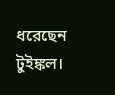ধরেছেন টুইঙ্কল।